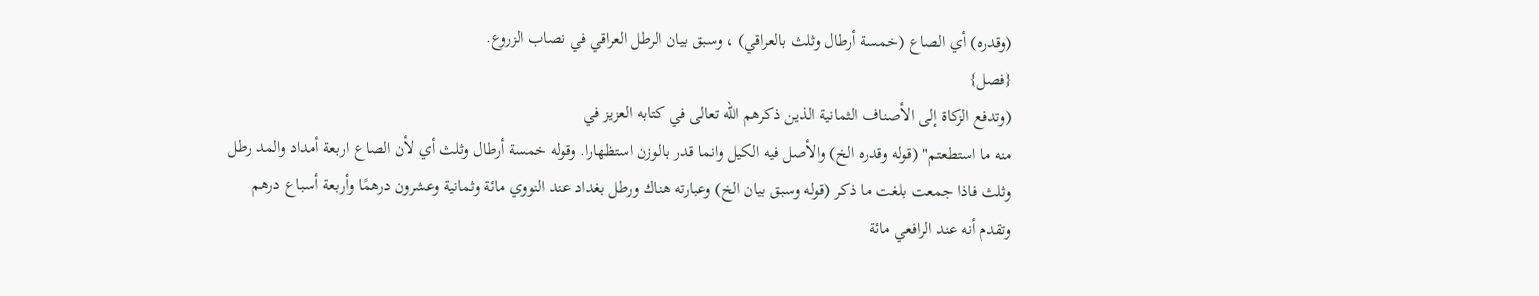(وقدره) أي الصاع (خمسة أرطال وثلث بالعراقي) ، وسبق بيان الرطل العراقي في نصاب الزروع.
{فصل}
(وتدفع الزكاة إلى الأصناف الثمانية الذين ذكرهم الله تعالى في كتابه العزيز في
منه ما استطعتم" (قوله وقدره الخ) والأصل فيه الكيل وانما قدر بالوزن استظهارا. وقوله خمسة أرطال وثلث أي لأن الصاع اربعة أمداد والمد رطل وثلث فاذا جمعت بلغت ما ذكر (قوله وسبق بيان الخ) وعبارته هناك ورطل بغداد عند النووي مائة وثمانية وعشرون درهمًا وأربعة أسباع درهم وتقدم أنه عند الرافعي مائة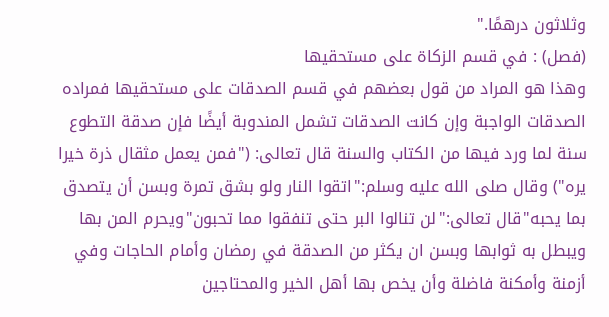وثلاثون درهمًا."
(فصل) : في قسم الزكاة على مستحقيها
وهذا هو المراد من قول بعضهم في قسم الصدقات على مستحقيها فمراده الصدقات الواجبة وإن كانت الصدقات تشمل المندوبة أيضًا فإن صدقة التطوع سنة لما ورد فيها من الكتاب والسنة قال تعالى: ("فمن يعمل مثقال ذرة خيرا يره") وقال صلى الله عليه وسلم:"اتقوا النار ولو بشق تمرة وبسن أن يتصدق بما يحبه"قال تعالى:"لن تنالوا البر حتى تنفقوا مما تحبون"ويحرم المن بها ويبطل به ثوابها وبسن ان يكثر من الصدقة في رمضان وأمام الحاجات وفي أزمنة وأمكنة فاضلة وأن يخص بها أهل الخير والمحتاجين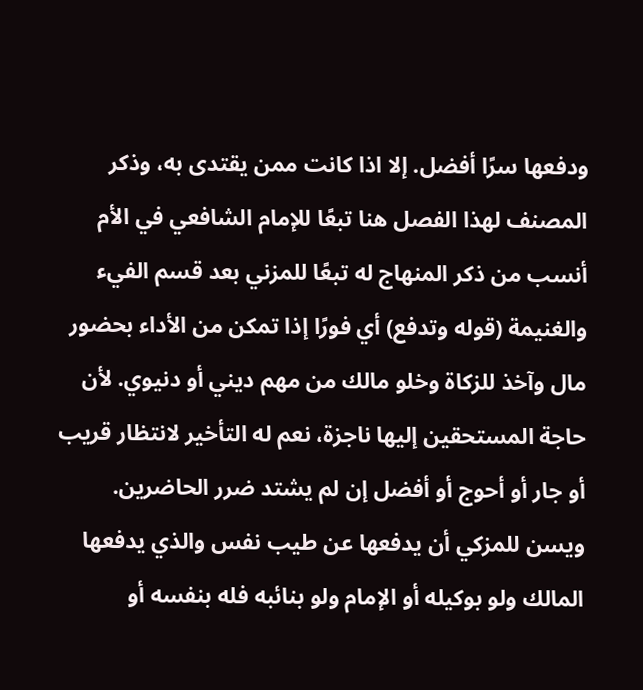ودفعها سرًا أفضل. إلا اذا كانت ممن يقتدى به، وذكر المصنف لهذا الفصل هنا تبعًا للإمام الشافعي في الأم أنسب من ذكر المنهاج له تبعًا للمزني بعد قسم الفيء والغنيمة (قوله وتدفع) أي فورًا إذا تمكن من الأداء بحضور مال وآخذ للزكاة وخلو مالك من مهم ديني أو دنيوي. لأن حاجة المستحقين إليها ناجزة، نعم له التأخير لانتظار قريب أو جار أو أحوج أو أفضل إن لم يشتد ضرر الحاضرين. ويسن للمزكي أن يدفعها عن طيب نفس والذي يدفعها المالك ولو بوكيله أو الإمام ولو بنائبه فله بنفسه أو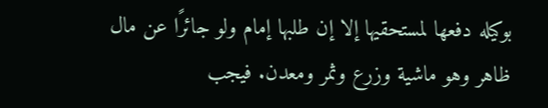بوكيله دفعها لمستحقيها إلا إن طلبها إمام ولو جائرًا عن مال ظاهر وهو ماشية وزرع وثمر ومعدن. فيجب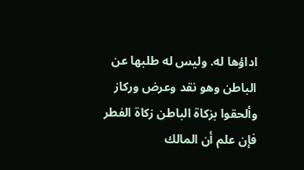اداؤها له. وليس له طلبها عن الباطن وهو نقد وعرض وركاز وألحقوا بزكاة الباطن زكاة الفطر فإن علم أن المالك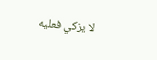لا يزكي فعليه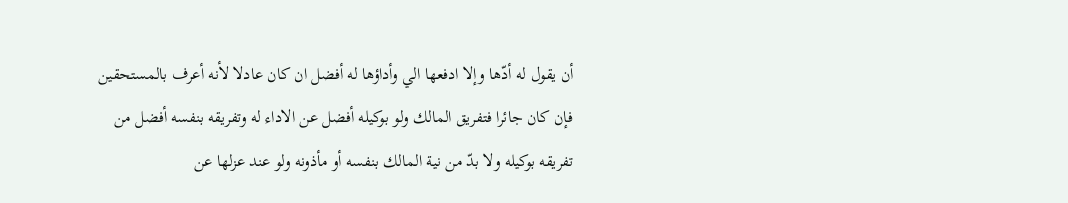أن يقول له أدّها وإلا ادفعها الي وأداؤها له أفضل ان كان عادلا لأنه أعرف بالمستحقين فإن كان جائرا فتفريق المالك ولو بوكيله أفضل عن الاداء له وتفريقه بنفسه أفضل من تفريقه بوكيله ولا بدّ من نية المالك بنفسه أو مأذونه ولو عند عزلها عن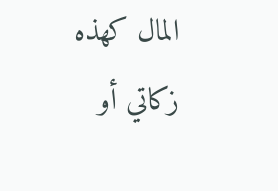المال كهذه زكاتي أو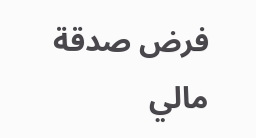فرض صدقة مالي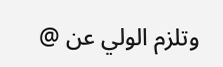وتلزم الولي عن @